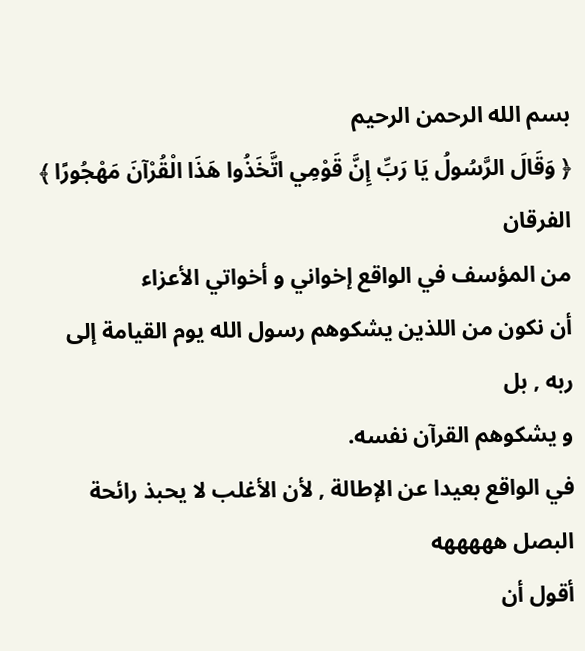بسم الله الرحمن الرحيم
﴿ وَقَالَ الرَّسُولُ يَا رَبِّ إِنَّ قَوْمِي اتَّخَذُوا هَذَا الْقُرْآنَ مَهْجُورًا ﴾ الفرقان
من المؤسف في الواقع إخواني و أخواتي الأعزاء
أن نكون من اللذين يشكوهم رسول الله يوم القيامة إلى ربه , بل
و يشكوهم القرآن نفسه.
في الواقع بعيدا عن الإطالة , لأن الأغلب لا يحبذ رائحة البصل هههههه
أقول أن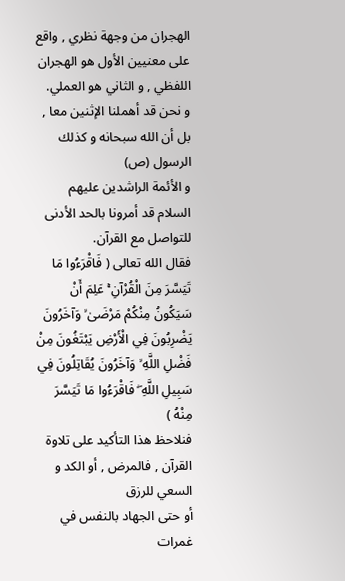الهجران من وجهة نظري , واقع على معنيين الأول هو الهجران اللفظي , و الثاني هو العملي.
و نحن قد أهملنا الإثنين معا , بل أن الله سبحانه و كذلك الرسول (ص)
و الأئمة الراشدين عليهم السلام قد أمرونا بالحد الأدنى للتواصل مع القرآن.
فقال الله تعالى ( فَاقْرَءُوا مَا تَيَسَّرَ مِنَ الْقُرْآنِ ۚ عَلِمَ أَنْ سَيَكُونُ مِنْكُمْ مَرْضَىٰ ۙ وَآخَرُونَ يَضْرِبُونَ فِي الْأَرْضِ يَبْتَغُونَ مِنْ فَضْلِ اللَّهِ ۙ وَآخَرُونَ يُقَاتِلُونَ فِي سَبِيلِ اللَّهِ ۖ فَاقْرَءُوا مَا تَيَسَّرَ مِنْهُ )
فنلاحظ هذا التأكيد على تلاوة القرآن , فالمرض , أو الكد و السعي للرزق
أو حتى الجهاد بالنفس في غمرات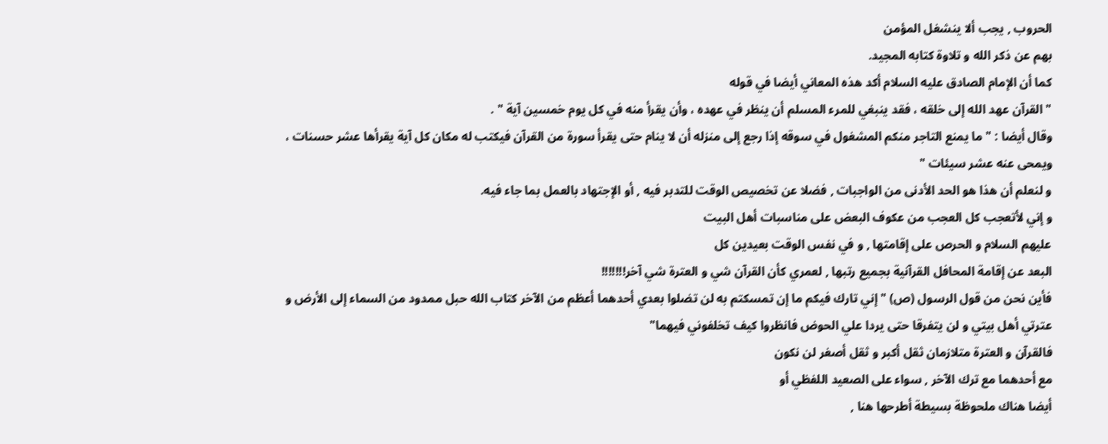الحروب , يجب ألا ينشغل المؤمن
بهم عن ذكر الله و تلاوة كتابه المجيد.
كما أن الإمام الصادق عليه السلام أكد هذه المعاني أيضا في قوله
" القرآن عهد الله إلى خلقه ، فقد ينبغي للمرء المسلم أن ينظر في عهده ، وأن يقرأ منه في كل يوم خمسين آية " .
وقال أيضا : " ما يمنع التاجر منكم المشغول في سوقه إذا رجع إلى منزله أن لا ينام حتى يقرأ سورة من القرآن فيكتب له مكان كل آية يقرأها عشر حسنات ، ويمحى عنه عشر سيئات "
و لنعلم أن هذا هو الحد الأدنى من الواجبات , فضلا عن تخصيص الوقت للتدبر فيه , أو الإجتهاد بالعمل بما جاء فيه.
و إني لأتعجب كل العجب من عكوف البعض على مناسبات أهل البيت
عليهم السلام و الحرص على إقامتها , و في نفس الوقت بعيدين كل
البعد عن إقامة المحافل القرآنية بجميع رتبها , لعمري كأن القرآن شي و العترة شي آخر!!!!!!!
فأين نحن من قول الرسول (ص) " إني تارك فيكم ما إن تمسكتم به لن تضلوا بعدي أحدهما أعظم من الآخر كتاب الله حبل ممدود من السماء إلى الأرض و عترتي أهل بيتي و لن يتفرقا حتى يردا علي الحوض فانظروا كيف تخلفوني فيهما"
فالقرآن و العترة متلازمان ثقل أكبر و ثقل أصغر لن نكون
مع أحدهما مع ترك الآخر , سواء على الصعيد اللفظي أو
أيضا هناك ملحوظة بسيطة أطرحها هنا ,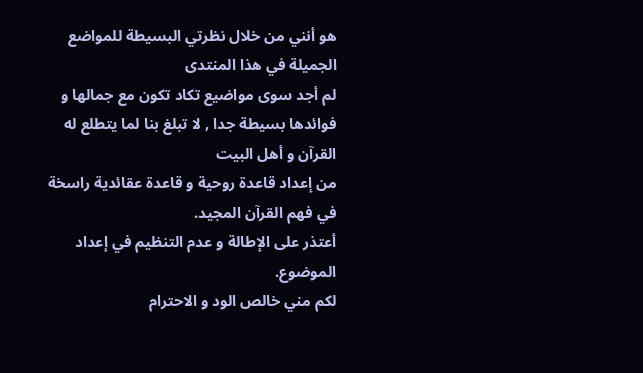هو أنني من خلال نظرتي البسيطة للمواضع الجميلة في هذا المنتدى
لم أجد سوى مواضيع تكاد تكون مع جمالها و فوائدها بسيطة جدا , لا تبلغ بنا لما يتطلع له القرآن و أهل البيت
من إعداد قاعدة روحية و قاعدة عقائدية راسخة في فهم القرآن المجيد.
أعتذر على الإطالة و عدم التنظيم في إعداد الموضوع.
لكم مني خالص الود و الاحترام